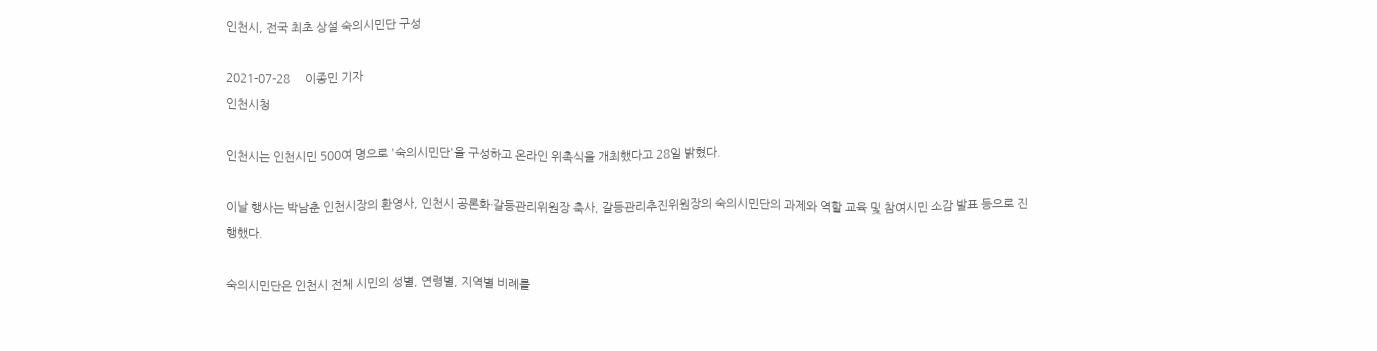인천시, 전국 최초 상설 숙의시민단 구성

2021-07-28     이종민 기자
인천시청

인천시는 인천시민 500여 명으로 '숙의시민단'을 구성하고 온라인 위촉식을 개최했다고 28일 밝혔다.

이날 행사는 박남춘 인천시장의 환영사, 인천시 공론화·갈등관리위원장 축사, 갈등관리추진위원장의 숙의시민단의 과제와 역할 교육 및 참여시민 소감 발표 등으로 진행했다.

숙의시민단은 인천시 전체 시민의 성별, 연령별, 지역별 비례를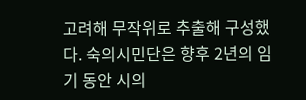고려해 무작위로 추출해 구성했다. 숙의시민단은 향후 2년의 임기 동안 시의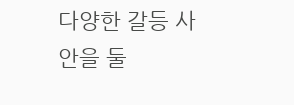다양한 갈등 사안을 둘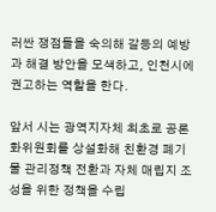러싼 쟁점들을 숙의해 갈등의 예방과 해결 방안을 모색하고, 인천시에 권고하는 역할을 한다.

앞서 시는 광역지자체 최초로 공론화위원회를 상설화해 친환경 폐기물 관리정책 전환과 자체 매립지 조성을 위한 정책을 수립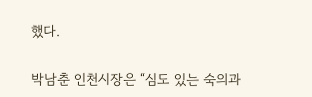했다.

박남춘 인천시장은 “심도 있는 숙의과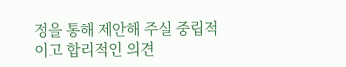정을 통해 제안해 주실 중립적이고 합리적인 의견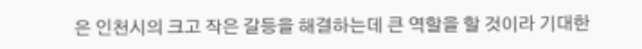은 인천시의 크고 작은 갈등을 해결하는데 큰 역할을 할 것이라 기대한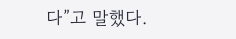다”고 말했다.